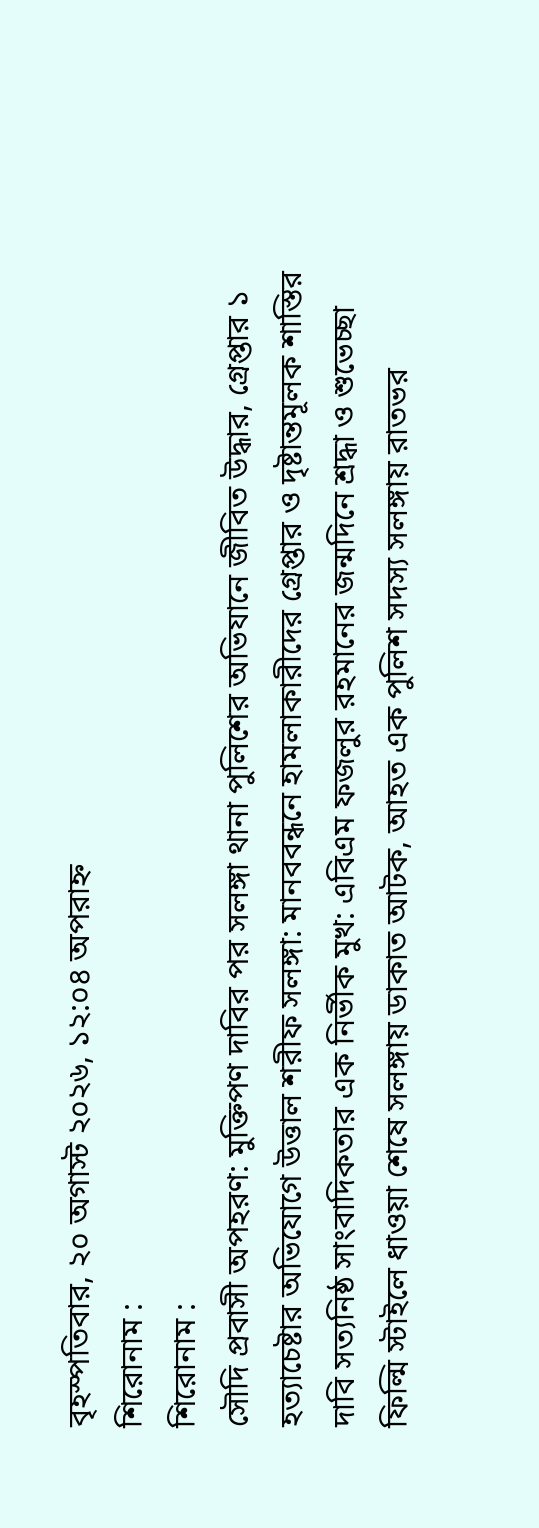বৃহস্পতিবার, ২০ অগাস্ট ২০২৬, ১২:০৪ অপরাহ্ন
শিরোনাম :
শিরোনাম :
সৌদি প্রবাসী অপহরণ: মুক্তিপণ দাবির পর সলঙ্গা থানা পুলিশের অভিযানে জীবিত উদ্ধার, গ্রেপ্তার ১ হত্যাচেষ্টার অভিযোগে উত্তাল শরীফ সলঙ্গা: মানববন্ধনে হামলাকারীদের গ্রেপ্তার ও দৃষ্টান্তমূলক শাস্তির দাবি সত্যনিষ্ঠ সাংবাদিকতার এক নির্ভীক মুখ: এবিএম ফজলুর রহমানের জন্মদিনে শ্রদ্ধা ও শুভেচ্ছা ফিল্মি স্টাইলে ধাওয়া শেষে সলঙ্গায় ডাকাত আটক, আহত এক পুলিশ সদস্য সলঙ্গায় রাতভর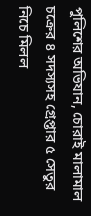পুলিশের অভিযান, চোরাই মালামাল চক্রের ৪ সদস্যসহ গ্রেপ্তার ৫ সেতুর নিচে মিলল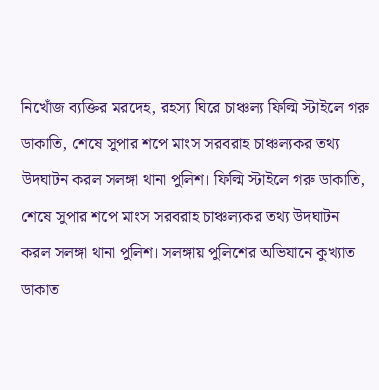নিখোঁজ ব্যক্তির মরদেহ, রহস্য ঘিরে চাঞ্চল্য ফিল্মি স্টাইলে গরু ডাকাতি, শেষে সুপার শপে মাংস সরবরাহ চাঞ্চল্যকর তথ্য উদঘাটন করল সলঙ্গা থানা পুলিশ। ফিল্মি স্টাইলে গরু ডাকাতি, শেষে সুপার শপে মাংস সরবরাহ চাঞ্চল্যকর তথ্য উদঘাটন করল সলঙ্গা থানা পুলিশ। সলঙ্গায় পুলিশের অভিযানে কুখ্যাত ডাকাত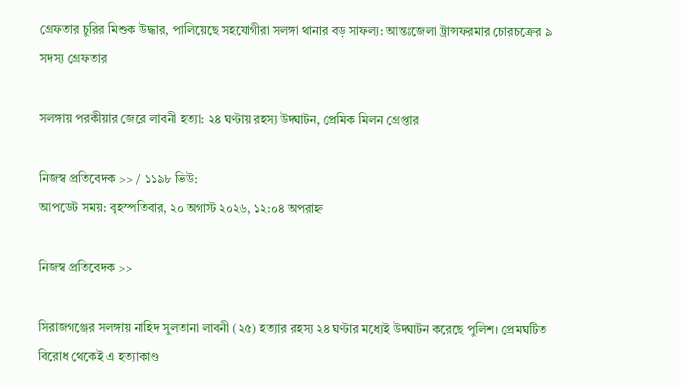গ্রেফতার চুরির মিশুক উদ্ধার, পালিয়েছে সহযোগীরা সলঙ্গা থানার বড় সাফল্য: আন্তঃজেলা ট্রান্সফরমার চোরচক্রের ৯ সদস্য গ্রেফতার

সলঙ্গায় পরকীয়ার জেরে লাবনী হত্যা: ২৪ ঘণ্টায় রহস্য উদ্ঘাটন, প্রেমিক মিলন গ্রেপ্তার

নিজস্ব প্রতিবেদক >> / ১১৯৮ ভিউ:
আপডেট সময়: বৃহস্পতিবার, ২০ অগাস্ট ২০২৬, ১২:০৪ অপরাহ্ন

নিজস্ব প্রতিবেদক >>

সিরাজগঞ্জের সলঙ্গায় নাহিদ সুলতানা লাবনী (২৫) হত্যার রহস্য ২৪ ঘণ্টার মধ্যেই উদ্ঘাটন করেছে পুলিশ। প্রেমঘটিত বিরোধ থেকেই এ হত্যাকাণ্ড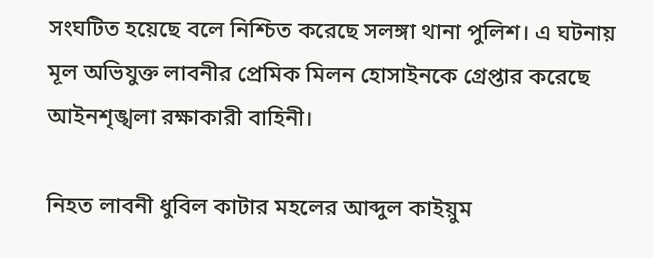সংঘটিত হয়েছে বলে নিশ্চিত করেছে সলঙ্গা থানা পুলিশ। এ ঘটনায় মূল অভিযুক্ত লাবনীর প্রেমিক মিলন হোসাইনকে গ্রেপ্তার করেছে আইনশৃঙ্খলা রক্ষাকারী বাহিনী।

নিহত লাবনী ধুবিল কাটার মহলের আব্দুল কাইয়ুম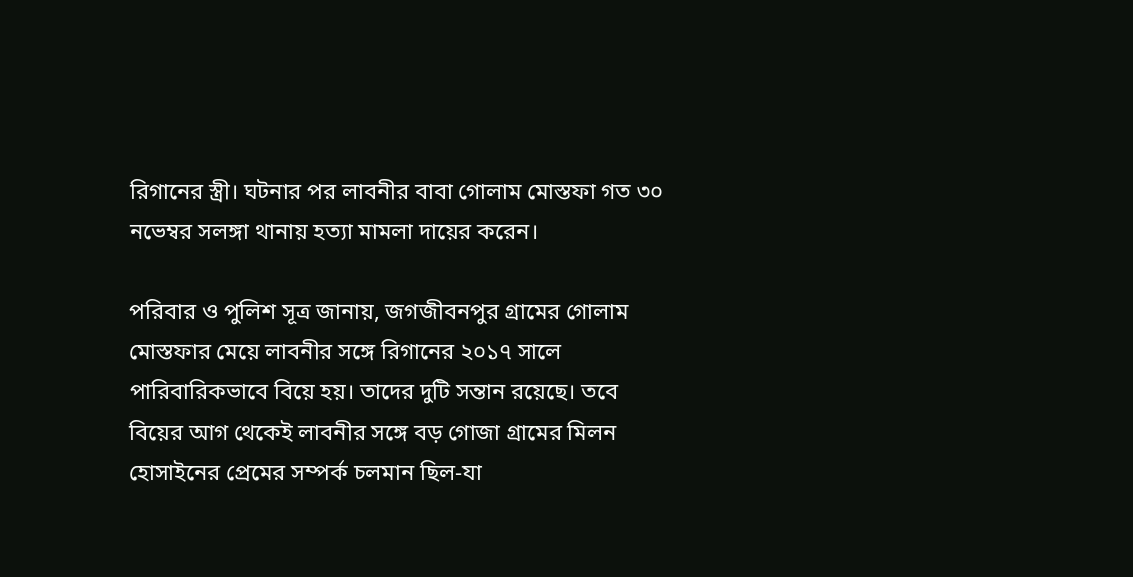রিগানের স্ত্রী। ঘটনার পর লাবনীর বাবা গোলাম মোস্তফা গত ৩০ নভেম্বর সলঙ্গা থানায় হত্যা মামলা দায়ের করেন।

পরিবার ও পুলিশ সূত্র জানায়, জগজীবনপুর গ্রামের গোলাম মোস্তফার মেয়ে লাবনীর সঙ্গে রিগানের ২০১৭ সালে পারিবারিকভাবে বিয়ে হয়। তাদের দুটি সন্তান রয়েছে। তবে বিয়ের আগ থেকেই লাবনীর সঙ্গে বড় গোজা গ্রামের মিলন হোসাইনের প্রেমের সম্পর্ক চলমান ছিল-যা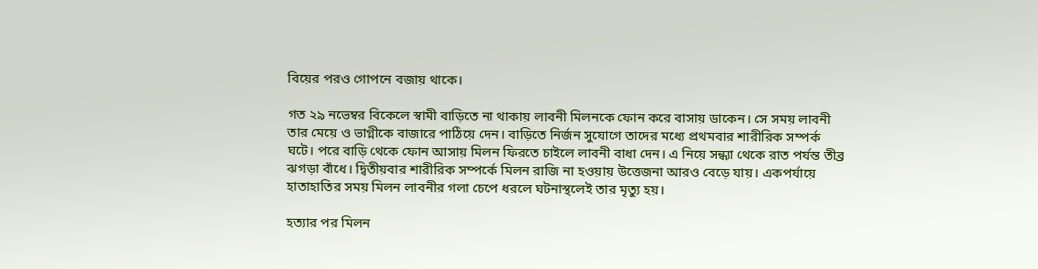বিয়ের পরও গোপনে বজায় থাকে।

গত ২৯ নভেম্বর বিকেলে স্বামী বাড়িতে না থাকায় লাবনী মিলনকে ফোন করে বাসায় ডাকেন। সে সময় লাবনী তার মেয়ে ও ভাগ্নীকে বাজারে পাঠিয়ে দেন। বাড়িতে নির্জন সুযোগে তাদের মধ্যে প্রথমবার শারীরিক সম্পর্ক ঘটে। পরে বাড়ি থেকে ফোন আসায় মিলন ফিরতে চাইলে লাবনী বাধা দেন। এ নিয়ে সন্ধ্যা থেকে রাত পর্যন্ত তীব্র ঝগড়া বাঁধে। দ্বিতীয়বার শারীরিক সম্পর্কে মিলন রাজি না হওয়ায় উত্তেজনা আরও বেড়ে যায়। একপর্যায়ে হাতাহাতির সময় মিলন লাবনীর গলা চেপে ধরলে ঘটনাস্থলেই তার মৃত্যু হয়।

হত্যার পর মিলন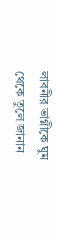লাবনীর ভাগ্নীকে ঘুম থেকে তুলে জানান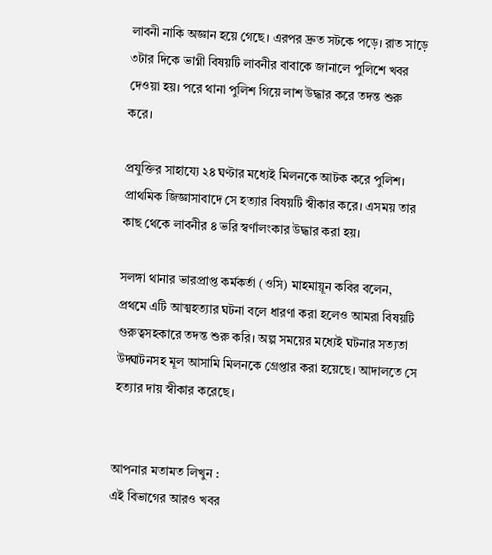লাবনী নাকি অজ্ঞান হয়ে গেছে। এরপর দ্রুত সটকে পড়ে। রাত সাড়ে ৩টার দিকে ভাগ্নী বিষয়টি লাবনীর বাবাকে জানালে পুলিশে খবর দেওয়া হয়। পরে থানা পুলিশ গিয়ে লাশ উদ্ধার করে তদন্ত শুরু করে।

প্রযুক্তির সাহায্যে ২৪ ঘণ্টার মধ্যেই মিলনকে আটক করে পুলিশ। প্রাথমিক জিজ্ঞাসাবাদে সে হত্যার বিষয়টি স্বীকার করে। এসময় তার কাছ থেকে লাবনীর ৪ ভরি স্বর্ণালংকার উদ্ধার করা হয়।

সলঙ্গা থানার ভারপ্রাপ্ত কর্মকর্তা (ওসি) মাহমায়ূন কবির বলেন, প্রথমে এটি আত্মহত্যার ঘটনা বলে ধারণা করা হলেও আমরা বিষয়টি গুরুত্বসহকারে তদন্ত শুরু করি। অল্প সময়ের মধ্যেই ঘটনার সত্যতা উদ্ঘাটনসহ মূল আসামি মিলনকে গ্রেপ্তার করা হয়েছে। আদালতে সে হত্যার দায় স্বীকার করেছে।


আপনার মতামত লিখুন :
এই বিভাগের আরও খবর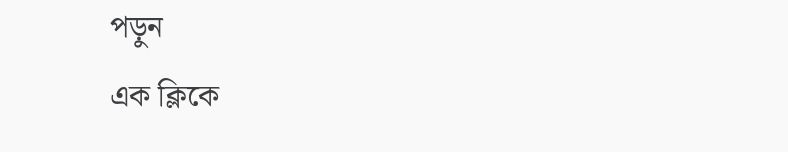পড়ুন
এক ক্লিকে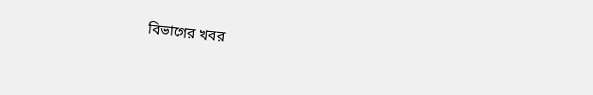বিভাগের খবর